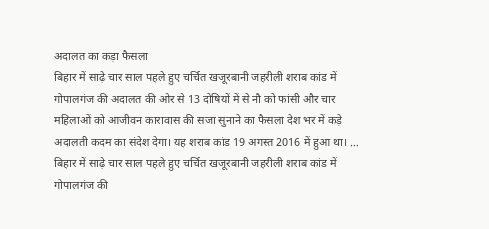अदालत का कड़ा फैसला
बिहार में साढ़े चार साल पहले हुए चर्चित खजूरबानी जहरीली शराब कांड में गोपालगंज की अदालत की ओर से 13 दोषियों में से नौ को फांसी और चार महिलाओं को आजीवन कारावास की सजा सुनाने का फैसला देश भर में कड़े अदालती कदम का संदेश देगा। यह शराब कांड 19 अगस्त 2016 में हुआ था। …
बिहार में साढ़े चार साल पहले हुए चर्चित खजूरबानी जहरीली शराब कांड में गोपालगंज की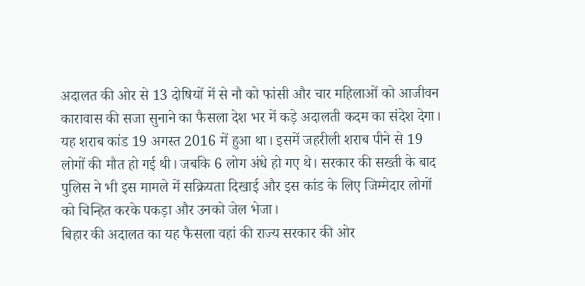अदालत की ओर से 13 दोषियों में से नौ को फांसी और चार महिलाओं को आजीवन कारावास की सजा सुनाने का फैसला देश भर में कड़े अदालती कदम का संदेश देगा।
यह शराब कांड 19 अगस्त 2016 में हुआ था। इसमें जहरीली शराब पीने से 19 लोगों की मौत हो गई थी। जबकि 6 लोग अंधे हो गए थे। सरकार की सख्ती के बाद पुलिस ने भी इस मामले में सक्रियता दिखाई और इस कांड के लिए जिम्मेदार लोगों को चिन्हित करके पकड़ा और उनको जेल भेजा।
बिहार की अदालत का यह फैसला वहां की राज्य सरकार की ओर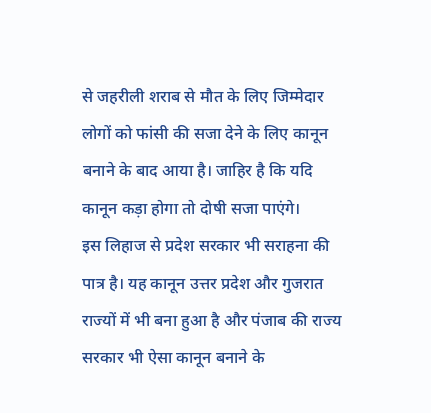से जहरीली शराब से मौत के लिए जिम्मेदार लोगों को फांसी की सजा देने के लिए कानून बनाने के बाद आया है। जाहिर है कि यदि कानून कड़ा होगा तो दोषी सजा पाएंगे।
इस लिहाज से प्रदेश सरकार भी सराहना की पात्र है। यह कानून उत्तर प्रदेश और गुजरात राज्यों में भी बना हुआ है और पंजाब की राज्य सरकार भी ऐसा कानून बनाने के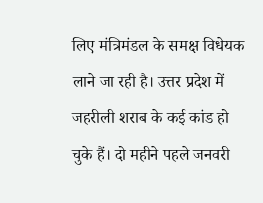लिए मंत्रिमंडल के समक्ष विधेयक लाने जा रही है। उत्तर प्रदेश में जहरीली शराब के कई कांड हो चुके हैं। दो महीने पहले जनवरी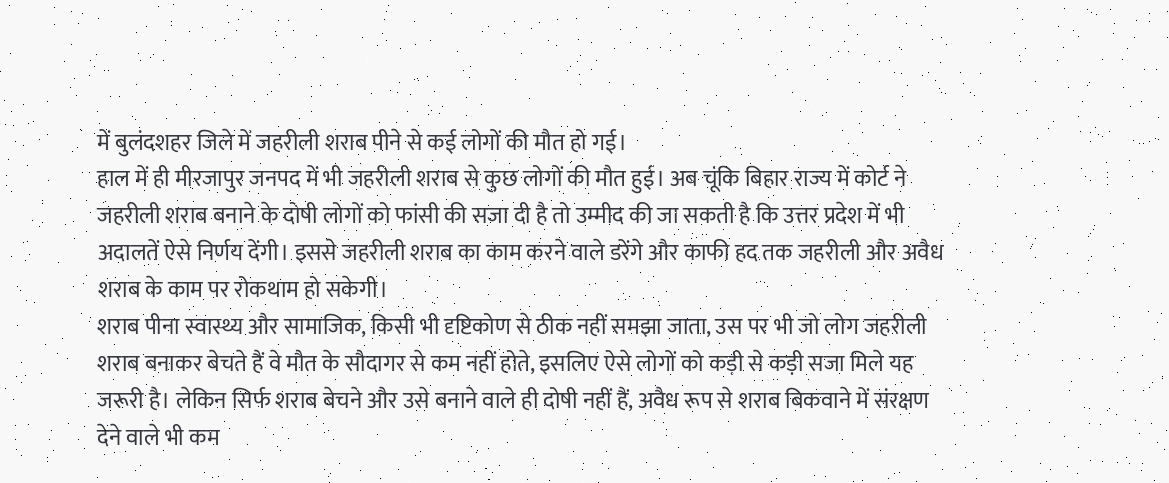में बुलंदशहर जिले में जहरीली शराब पीने से कई लोगों की मौत हो गई।
हाल में ही मीरजापुर जनपद में भी जहरीली शराब से कुछ लोगों की मौत हुई। अब चूंकि बिहार राज्य में कोर्ट ने जहरीली शराब बनाने के दोषी लोगों को फांसी की सजा दी है तो उम्मीद की जा सकती है कि उत्तर प्रदेश में भी अदालतें ऐसे निर्णय देंगी। इससे जहरीली शराब का काम करने वाले डरेंगे और काफी हद तक जहरीली और अवैध शराब के काम पर रोकथाम हो सकेगी।
शराब पीना स्वास्थ्य और सामाजिक, किसी भी दृष्टिकोण से ठीक नहीं समझा जाता, उस पर भी जो लोग जहरीली शराब बनाकर बेचते हैं वे मौत के सौदागर से कम नहीं होते, इसलिए ऐसे लोगों को कड़ी से कड़ी सजा मिले यह जरूरी है। लेकिन सिर्फ शराब बेचने और उसे बनाने वाले ही दोषी नहीं हैं, अवैध रूप से शराब बिकवाने में संरक्षण देने वाले भी कम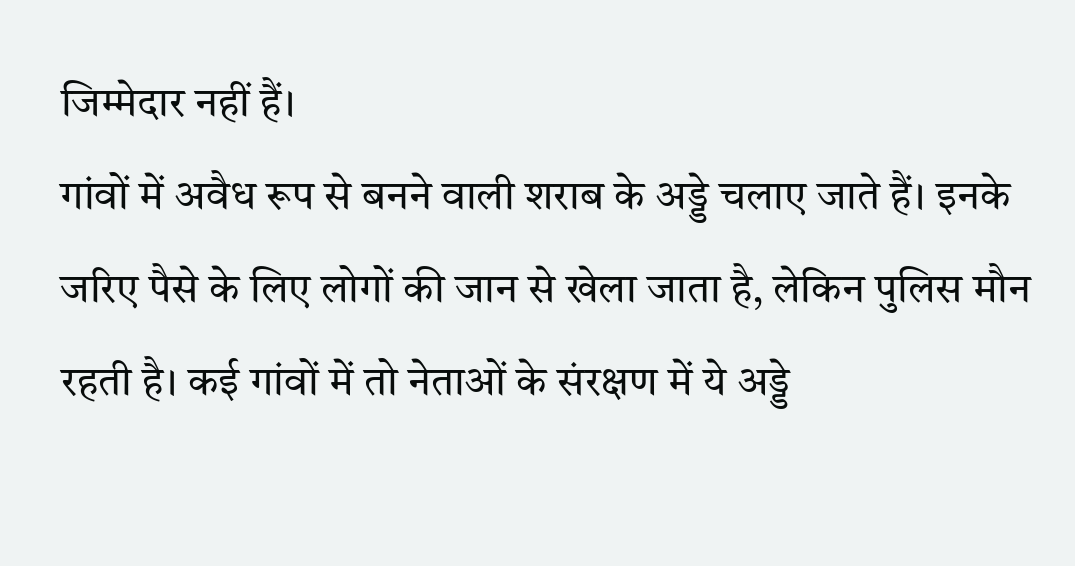जिम्मेदार नहीं हैं।
गांवों में अवैध रूप से बनने वाली शराब के अड्डे चलाए जाते हैं। इनके जरिए पैसे के लिए लोगों की जान से खेला जाता है, लेकिन पुलिस मौन रहती है। कई गांवों में तो नेताओं के संरक्षण में ये अड्डे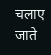चलाए जाते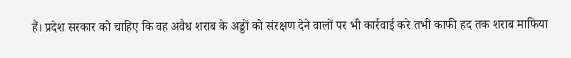हैं। प्रदेश सरकार को चाहिए कि वह अवैध शराब के अड्डों को संरक्षण देने वालों पर भी कार्रवाई करे तभी काफी हद तक शराब माफिया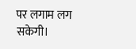पर लगाम लग सकेगी।